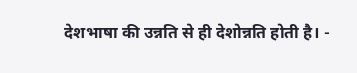देशभाषा की उन्नति से ही देशोन्नति होती है। -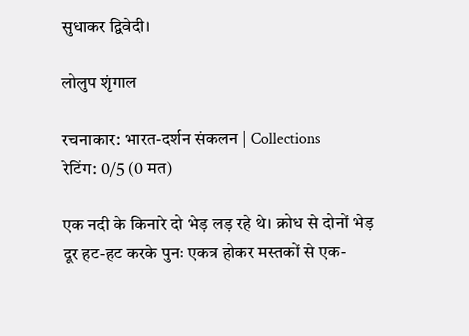सुधाकर द्विवेदी।

लोलुप शृंगाल

रचनाकार: भारत-दर्शन संकलन | Collections
रेटिंग: 0/5 (0 मत)

एक नदी के किनारे दो भेड़ लड़ रहे थे। क्रोध से दोनों भेड़ दूर हट-हट करके पुनः एकत्र होकर मस्तकों से एक-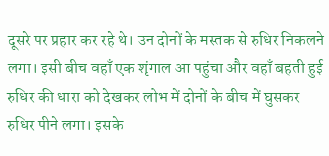दूसरे पर प्रहार कर रहे थे। उन दोनों के मस्तक से रुधिर निकलने लगा। इसी बीच वहाँ एक शृंगाल आ पहुंचा और वहाँ बहती हुई रुधिर की धारा को देखकर लोभ में दोनों के बीच में घुसकर रुधिर पीने लगा। इसके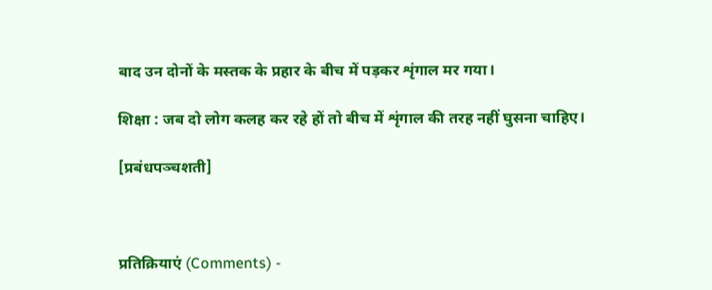बाद उन दोनों के मस्तक के प्रहार के बीच में पड़कर शृंगाल मर गया।

शिक्षा : जब दो लोग कलह कर रहे हों तो बीच में शृंगाल की तरह नहीं घुसना चाहिए।

[प्रबंधपञ्चशती]



प्रतिक्रियाएं (Comments) -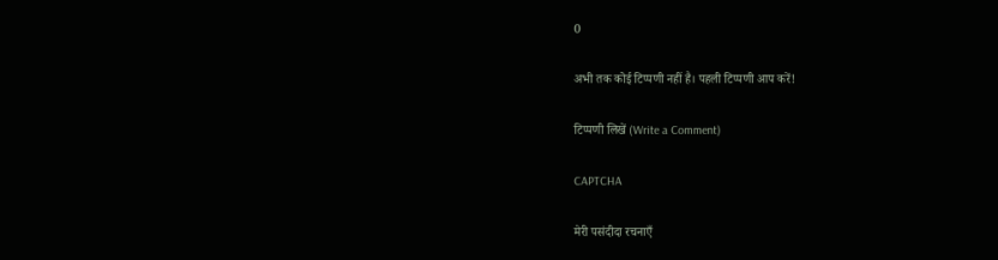0

अभी तक कोई टिप्पणी नहीं है। पहली टिप्पणी आप करें!

टिप्पणी लिखें (Write a Comment)

CAPTCHA

मेरी पसंदीदा रचनाएँ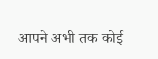आपने अभी तक कोई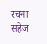रचना सहेज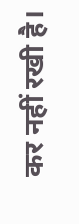कर नहीं रखी है।